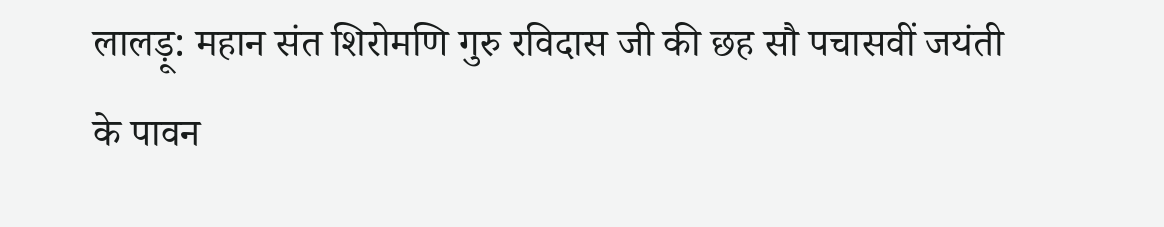लालड़ू: महान संत शिरोमणि गुरु रविदास जी की छह सौ पचासवीं जयंती के पावन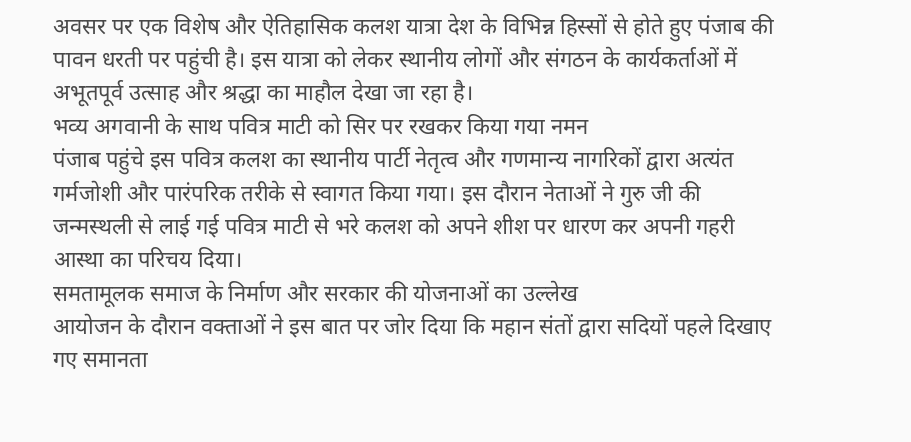अवसर पर एक विशेष और ऐतिहासिक कलश यात्रा देश के विभिन्न हिस्सों से होते हुए पंजाब की पावन धरती पर पहुंची है। इस यात्रा को लेकर स्थानीय लोगों और संगठन के कार्यकर्ताओं में अभूतपूर्व उत्साह और श्रद्धा का माहौल देखा जा रहा है।
भव्य अगवानी के साथ पवित्र माटी को सिर पर रखकर किया गया नमन
पंजाब पहुंचे इस पवित्र कलश का स्थानीय पार्टी नेतृत्व और गणमान्य नागरिकों द्वारा अत्यंत गर्मजोशी और पारंपरिक तरीके से स्वागत किया गया। इस दौरान नेताओं ने गुरु जी की जन्मस्थली से लाई गई पवित्र माटी से भरे कलश को अपने शीश पर धारण कर अपनी गहरी आस्था का परिचय दिया।
समतामूलक समाज के निर्माण और सरकार की योजनाओं का उल्लेख
आयोजन के दौरान वक्ताओं ने इस बात पर जोर दिया कि महान संतों द्वारा सदियों पहले दिखाए गए समानता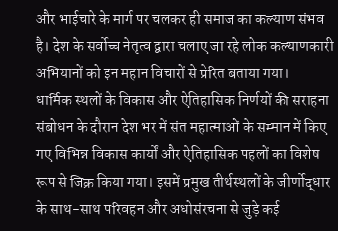और भाईचारे के मार्ग पर चलकर ही समाज का कल्याण संभव है। देश के सर्वोच्च नेतृत्व द्वारा चलाए जा रहे लोक कल्याणकारी अभियानों को इन महान विचारों से प्रेरित बताया गया।
धार्मिक स्थलों के विकास और ऐतिहासिक निर्णयों की सराहना
संबोधन के दौरान देश भर में संत महात्माओं के सम्मान में किए गए विभिन्न विकास कार्यों और ऐतिहासिक पहलों का विशेष रूप से जिक्र किया गया। इसमें प्रमुख तीर्थस्थलों के जीर्णोद्धार के साथ-साथ परिवहन और अधोसंरचना से जुड़े कई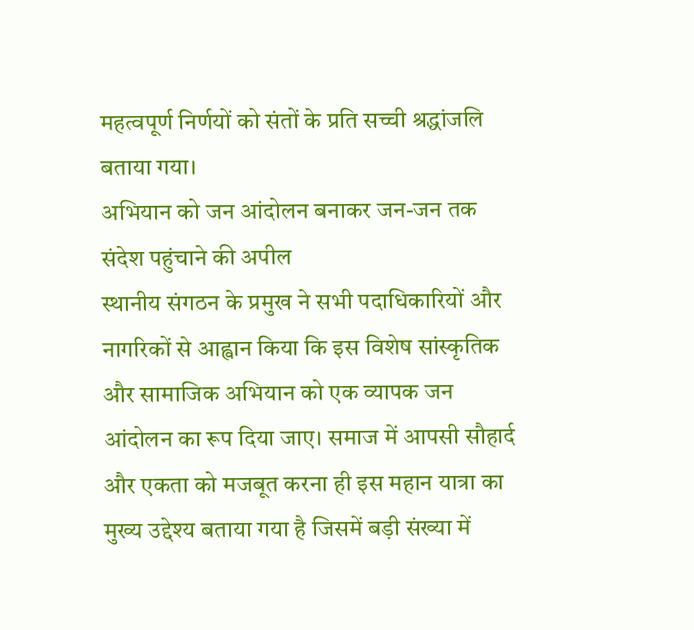महत्वपूर्ण निर्णयों को संतों के प्रति सच्ची श्रद्धांजलि बताया गया।
अभियान को जन आंदोलन बनाकर जन-जन तक संदेश पहुंचाने की अपील
स्थानीय संगठन के प्रमुख ने सभी पदाधिकारियों और नागरिकों से आह्वान किया कि इस विशेष सांस्कृतिक और सामाजिक अभियान को एक व्यापक जन आंदोलन का रूप दिया जाए। समाज में आपसी सौहार्द और एकता को मजबूत करना ही इस महान यात्रा का मुख्य उद्देश्य बताया गया है जिसमें बड़ी संख्या में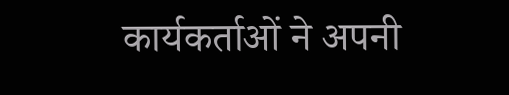कार्यकर्ताओं ने अपनी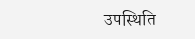उपस्थिति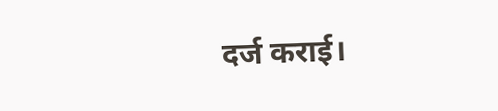दर्ज कराई।